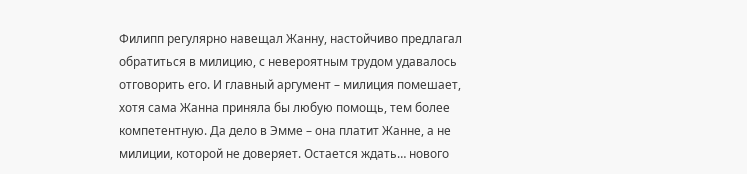Филипп регулярно навещал Жанну, настойчиво предлагал обратиться в милицию, с невероятным трудом удавалось отговорить его. И главный аргумент – милиция помешает, хотя сама Жанна приняла бы любую помощь, тем более компетентную. Да дело в Эмме – она платит Жанне, а не милиции, которой не доверяет. Остается ждать… нового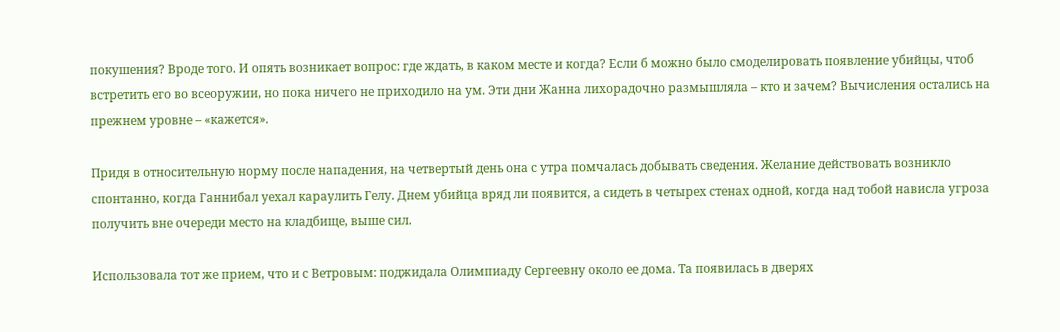покушения? Вроде того. И опять возникает вопрос: где ждать, в каком месте и когда? Если б можно было смоделировать появление убийцы, чтоб встретить его во всеоружии, но пока ничего не приходило на ум. Эти дни Жанна лихорадочно размышляла – кто и зачем? Вычисления остались на прежнем уровне – «кажется».

Придя в относительную норму после нападения, на четвертый день она с утра помчалась добывать сведения. Желание действовать возникло спонтанно, когда Ганнибал уехал караулить Гелу. Днем убийца вряд ли появится, а сидеть в четырех стенах одной, когда над тобой нависла угроза получить вне очереди место на кладбище, выше сил.

Использовала тот же прием, что и с Ветровым: поджидала Олимпиаду Сергеевну около ее дома. Та появилась в дверях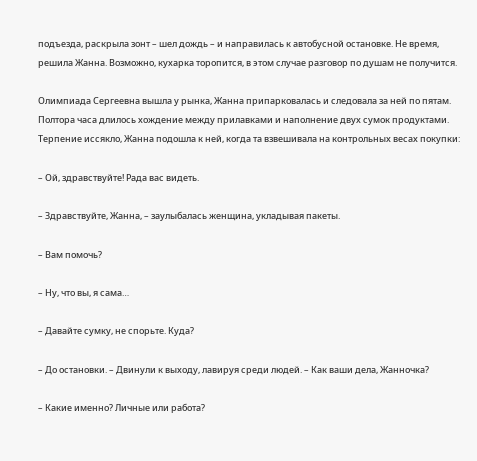подъезда, раскрыла зонт – шел дождь – и направилась к автобусной остановке. Не время, решила Жанна. Возможно, кухарка торопится, в этом случае разговор по душам не получится.

Олимпиада Сергеевна вышла у рынка, Жанна припарковалась и следовала за ней по пятам. Полтора часа длилось хождение между прилавками и наполнение двух сумок продуктами. Терпение иссякло, Жанна подошла к ней, когда та взвешивала на контрольных весах покупки:

– Ой, здравствуйте! Рада вас видеть.

– Здравствуйте, Жанна, – заулыбалась женщина, укладывая пакеты.

– Вам помочь?

– Ну, что вы, я сама…

– Давайте сумку, не спорьте. Куда?

– До остановки. – Двинули к выходу, лавируя среди людей. – Как ваши дела, Жанночка?

– Какие именно? Личные или работа?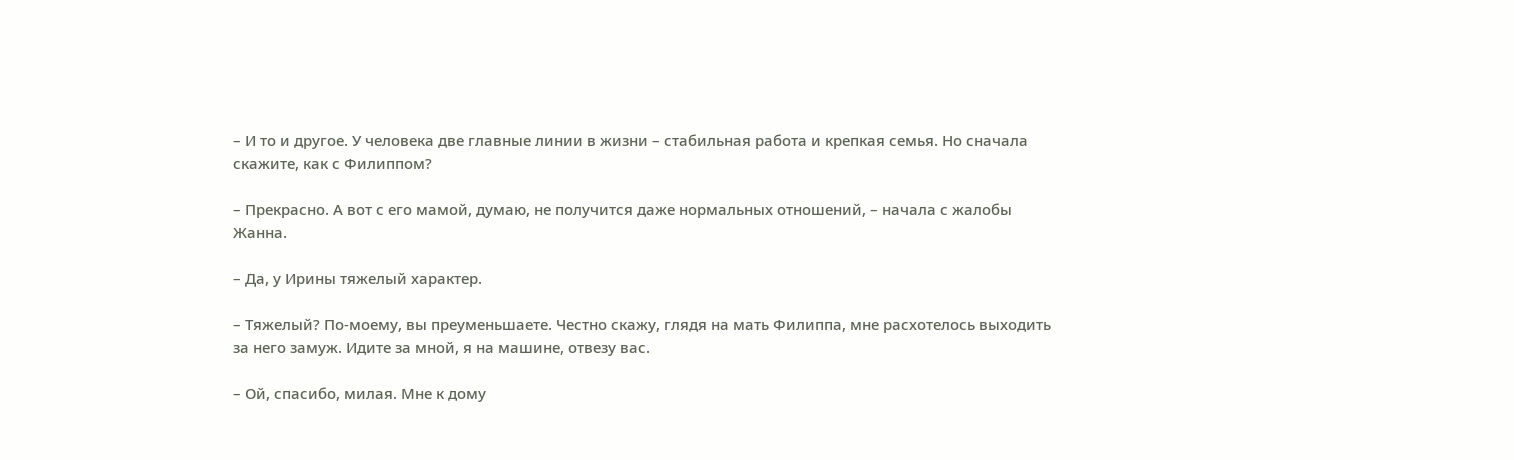– И то и другое. У человека две главные линии в жизни – стабильная работа и крепкая семья. Но сначала скажите, как с Филиппом?

– Прекрасно. А вот с его мамой, думаю, не получится даже нормальных отношений, – начала с жалобы Жанна.

– Да, у Ирины тяжелый характер.

– Тяжелый? По-моему, вы преуменьшаете. Честно скажу, глядя на мать Филиппа, мне расхотелось выходить за него замуж. Идите за мной, я на машине, отвезу вас.

– Ой, спасибо, милая. Мне к дому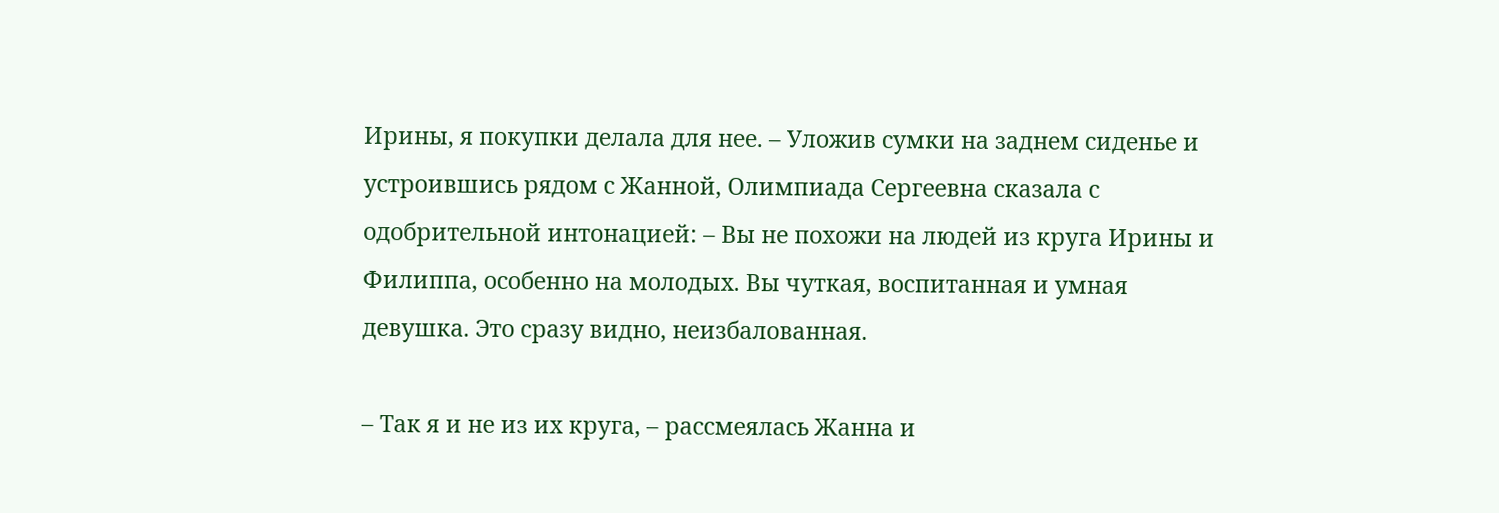Ирины, я покупки делала для нее. – Уложив сумки на заднем сиденье и устроившись рядом с Жанной, Олимпиада Сергеевна сказала с одобрительной интонацией: – Вы не похожи на людей из круга Ирины и Филиппа, особенно на молодых. Вы чуткая, воспитанная и умная девушка. Это сразу видно, неизбалованная.

– Так я и не из их круга, – рассмеялась Жанна и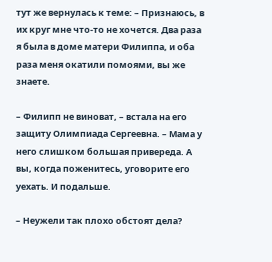тут же вернулась к теме: – Признаюсь, в их круг мне что-то не хочется. Два раза я была в доме матери Филиппа, и оба раза меня окатили помоями, вы же знаете.

– Филипп не виноват, – встала на его защиту Олимпиада Сергеевна. – Мама у него слишком большая привереда. А вы, когда поженитесь, уговорите его уехать. И подальше.

– Неужели так плохо обстоят дела?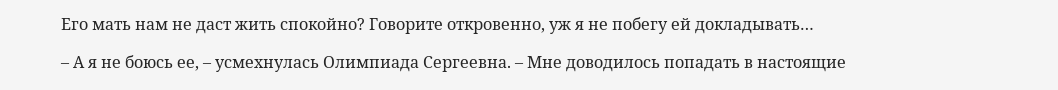Его мать нам не даст жить спокойно? Говорите откровенно, уж я не побегу ей докладывать…

– А я не боюсь ее, – усмехнулась Олимпиада Сергеевна. – Мне доводилось попадать в настоящие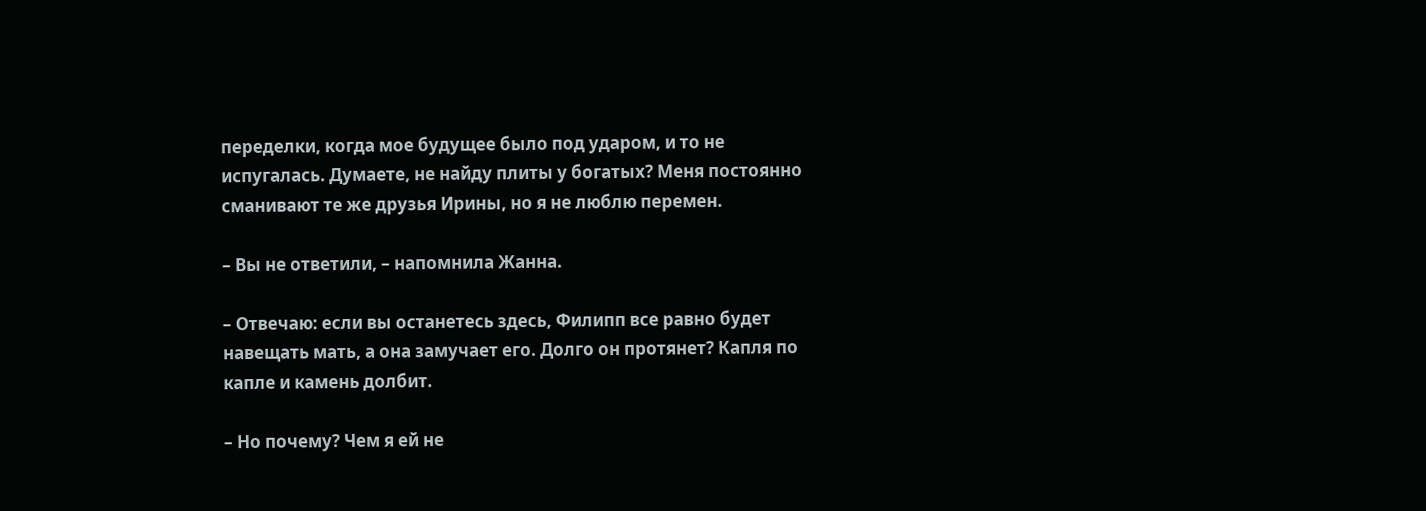переделки, когда мое будущее было под ударом, и то не испугалась. Думаете, не найду плиты у богатых? Меня постоянно сманивают те же друзья Ирины, но я не люблю перемен.

– Вы не ответили, – напомнила Жанна.

– Отвечаю: если вы останетесь здесь, Филипп все равно будет навещать мать, а она замучает его. Долго он протянет? Капля по капле и камень долбит.

– Но почему? Чем я ей не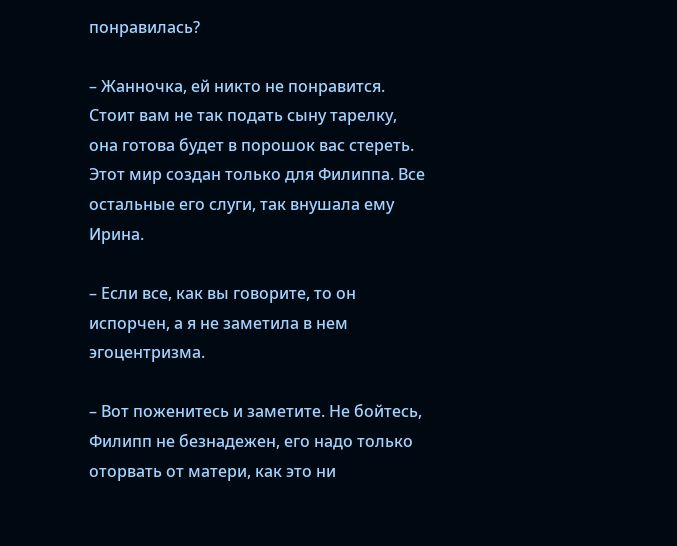понравилась?

– Жанночка, ей никто не понравится. Стоит вам не так подать сыну тарелку, она готова будет в порошок вас стереть. Этот мир создан только для Филиппа. Все остальные его слуги, так внушала ему Ирина.

– Если все, как вы говорите, то он испорчен, а я не заметила в нем эгоцентризма.

– Вот поженитесь и заметите. Не бойтесь, Филипп не безнадежен, его надо только оторвать от матери, как это ни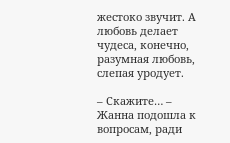жестоко звучит. А любовь делает чудеса, конечно, разумная любовь, слепая уродует.

– Скажите… – Жанна подошла к вопросам, ради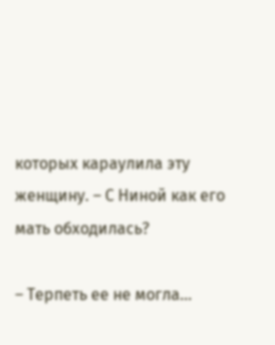которых караулила эту женщину. – С Ниной как его мать обходилась?

– Терпеть ее не могла…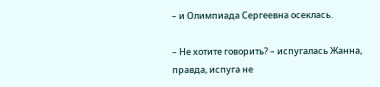– и Олимпиада Сергеевна осеклась.

– Не хотите говорить? – испугалась Жанна, правда, испуга не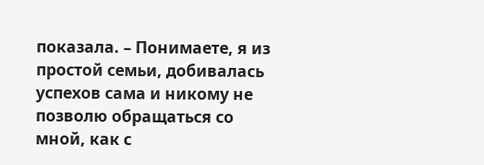показала. – Понимаете, я из простой семьи, добивалась успехов сама и никому не позволю обращаться со мной, как с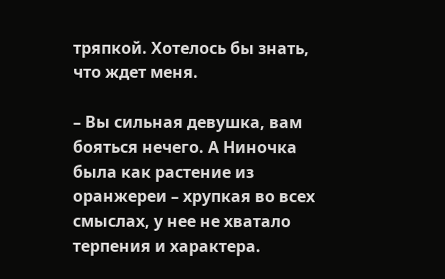тряпкой. Хотелось бы знать, что ждет меня.

– Вы сильная девушка, вам бояться нечего. А Ниночка была как растение из оранжереи – хрупкая во всех смыслах, у нее не хватало терпения и характера.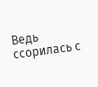Ведь ссорилась с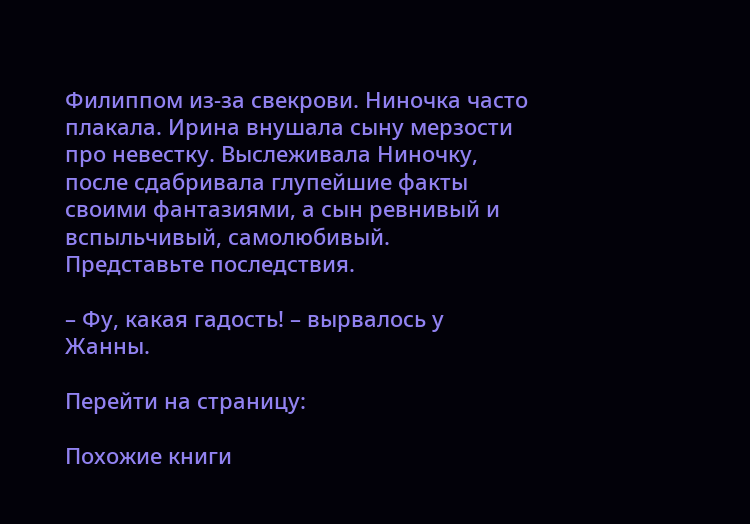Филиппом из-за свекрови. Ниночка часто плакала. Ирина внушала сыну мерзости про невестку. Выслеживала Ниночку, после сдабривала глупейшие факты своими фантазиями, а сын ревнивый и вспыльчивый, самолюбивый. Представьте последствия.

– Фу, какая гадость! – вырвалось у Жанны.

Перейти на страницу:

Похожие книги